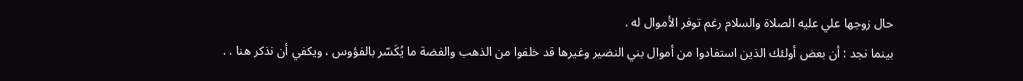حال زوجها علي عليه الصلاة والسلام رغم توفر الأموال له .
بينما نجد : أن بعض أولئك الذين استفادوا من أموال بني النضير وغيرها قد خلفوا من الذهب والفضة ما يُكَسّر بالفؤوس ، ويكفي أن نذكر هنا . .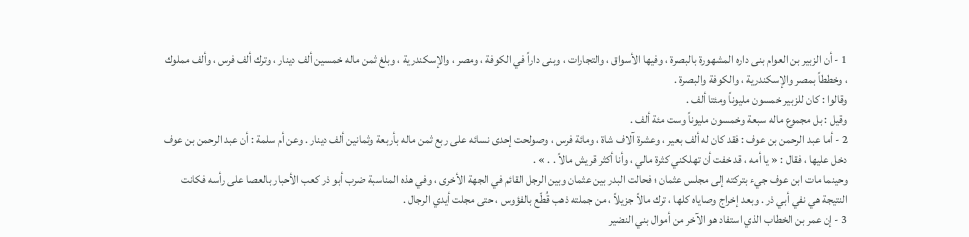1 - أن الزبير بن العوام بنى داره المشهورة بالبصرة ، وفيها الأسواق ، والتجارات ، وبنى داراً في الكوفة ، ومصر ، والإسكندرية ، وبلغ ثمن ماله خمسين ألف دينار ، وترك ألف فرس ، وألف مملوك ، وخططاً بمصر والإسكندرية ، والكوفة والبصرة .
وقالوا : كان للزبير خمسون مليوناً ومئتا ألف .
وقيل : بل مجموع ماله سبعة وخمسون مليوناً وست مئة ألف .
2 - أما عبد الرحمن بن عوف : فقد كان له ألف بعير ، وعشرة آلاف شاة ، ومائة فرس ، وصولحت إحدى نسائه على ربع ثمن ماله بأربعة وثمانين ألف دينار . وعن أم سلمة : أن عبد الرحمن بن عوف دخل عليها ، فقال : « يا أمه ، قد خفت أن تهلكني كثرة مالي ، وأنا أكثر قريش مالاً . . » .
وحينما مات ابن عوف جيء بتركته إلى مجلس عثمان ؛ فحالت البدر بين عثمان وبين الرجل القائم في الجهة الأخرى ، وفي هذه المناسبة ضرب أبو ذر كعب الأحبار بالعصا على رأسه فكانت النتيجة هي نفي أبي ذر . وبعد إخراج وصاياه كلها ، ترك مالاً جزيلاً ، من جملته ذهب قُطّع بالفؤوس ، حتى مجلت أيدي الرجال .
3 - إن عمر بن الخطاب الذي استفاد هو الآخر من أموال بني النضير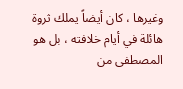وغيرها ، كان أيضاً يملك ثروة هائلة في أيام خلافته ، بل هو
المصطفى من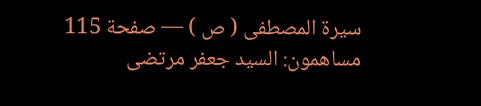سيرة المصطفى ( ص ) — صفحة 115
مساهمون: السيد جعفر مرتضى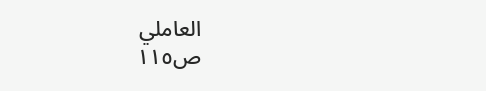العاملي
ص١١٥